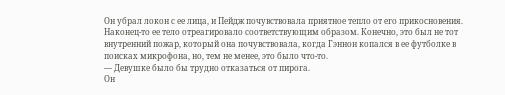Он убрал локон с ее лица, и Пейдж почувствовала приятное тепло от его прикосновения. Наконец-то ее тело отреагировало соответствующим образом. Конечно, это был не тот внутренний пожар, который она почувствовала, когда Гэннон копался в ее футболке в поисках микрофона, но, тем не менее, это было что-то.
— Девушке было бы трудно отказаться от пирога.
Он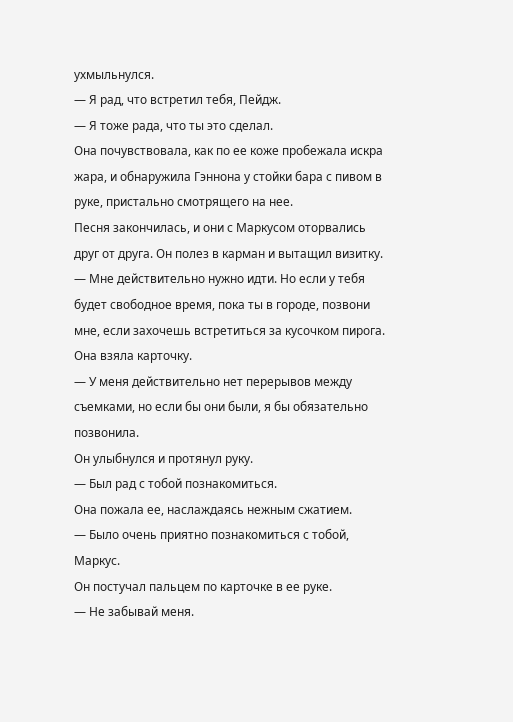ухмыльнулся.
— Я рад, что встретил тебя, Пейдж.
— Я тоже рада, что ты это сделал.
Она почувствовала, как по ее коже пробежала искра жара, и обнаружила Гэннона у стойки бара с пивом в руке, пристально смотрящего на нее.
Песня закончилась, и они с Маркусом оторвались друг от друга. Он полез в карман и вытащил визитку.
— Мне действительно нужно идти. Но если у тебя будет свободное время, пока ты в городе, позвони мне, если захочешь встретиться за кусочком пирога.
Она взяла карточку.
— У меня действительно нет перерывов между съемками, но если бы они были, я бы обязательно позвонила.
Он улыбнулся и протянул руку.
— Был рад с тобой познакомиться.
Она пожала ее, наслаждаясь нежным сжатием.
— Было очень приятно познакомиться с тобой, Маркус.
Он постучал пальцем по карточке в ее руке.
— Не забывай меня.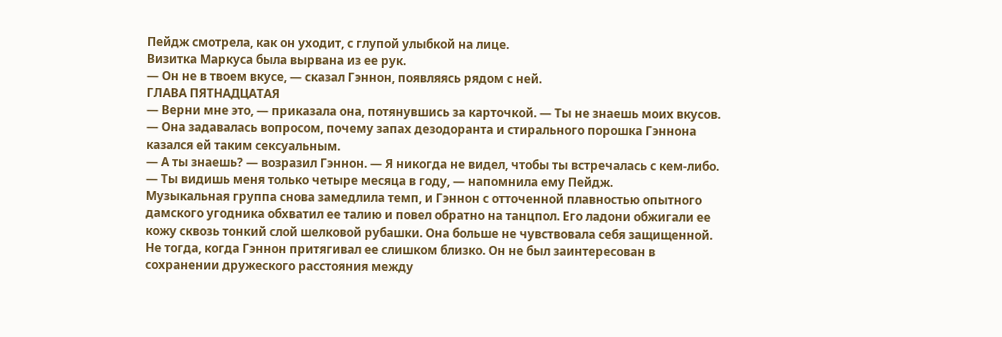Пейдж смотрела, как он уходит, с глупой улыбкой на лице.
Визитка Маркуса была вырвана из ее рук.
— Он не в твоем вкусе, — сказал Гэннон, появляясь рядом с ней.
ГЛАВА ПЯТНАДЦАТАЯ
— Верни мне это, — приказала она, потянувшись за карточкой. — Ты не знаешь моих вкусов. — Она задавалась вопросом, почему запах дезодоранта и стирального порошка Гэннона казался ей таким сексуальным.
— А ты знаешь? — возразил Гэннон. — Я никогда не видел, чтобы ты встречалась с кем-либо.
— Ты видишь меня только четыре месяца в году, — напомнила ему Пейдж.
Музыкальная группа снова замедлила темп, и Гэннон с отточенной плавностью опытного дамского угодника обхватил ее талию и повел обратно на танцпол. Его ладони обжигали ее кожу сквозь тонкий слой шелковой рубашки. Она больше не чувствовала себя защищенной. Не тогда, когда Гэннон притягивал ее слишком близко. Он не был заинтересован в сохранении дружеского расстояния между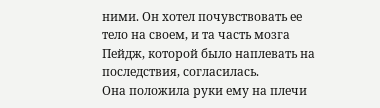ними. Он хотел почувствовать ее тело на своем, и та часть мозга Пейдж, которой было наплевать на последствия, согласилась.
Она положила руки ему на плечи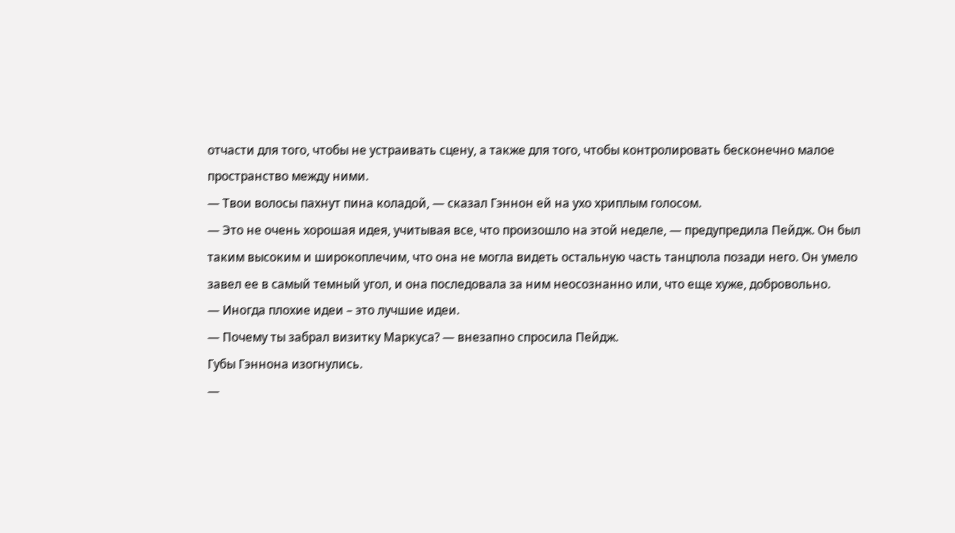отчасти для того, чтобы не устраивать сцену, а также для того, чтобы контролировать бесконечно малое пространство между ними.
— Твои волосы пахнут пина коладой, — сказал Гэннон ей на ухо хриплым голосом.
— Это не очень хорошая идея, учитывая все, что произошло на этой неделе, — предупредила Пейдж. Он был таким высоким и широкоплечим, что она не могла видеть остальную часть танцпола позади него. Он умело завел ее в самый темный угол, и она последовала за ним неосознанно или, что еще хуже, добровольно.
— Иногда плохие идеи – это лучшие идеи.
— Почему ты забрал визитку Маркуса? — внезапно спросила Пейдж.
Губы Гэннона изогнулись.
—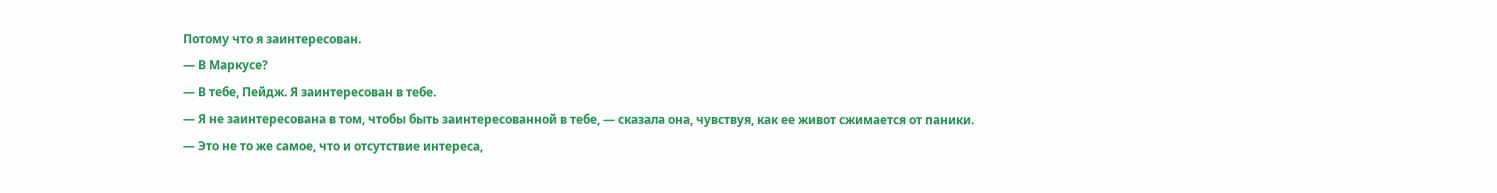Потому что я заинтересован.
— В Маркусе?
— В тебе, Пейдж. Я заинтересован в тебе.
— Я не заинтересована в том, чтобы быть заинтересованной в тебе, — сказала она, чувствуя, как ее живот сжимается от паники.
— Это не то же самое, что и отсутствие интереса,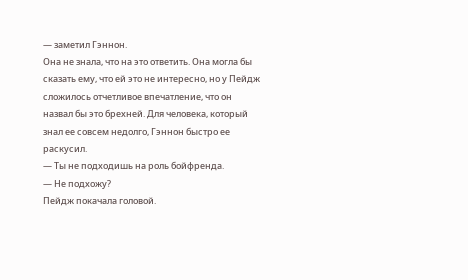— заметил Гэннон.
Она не знала, что на это ответить. Она могла бы сказать ему, что ей это не интересно, но у Пейдж сложилось отчетливое впечатление, что он назвал бы это брехней. Для человека, который знал ее совсем недолго, Гэннон быстро ее раскусил.
— Ты не подходишь на роль бойфренда.
— Не подхожу?
Пейдж покачала головой.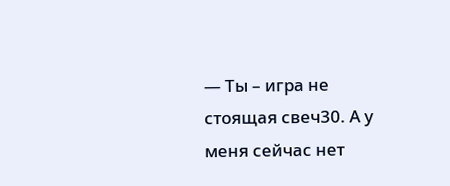— Ты – игра не стоящая свеч30. А у меня сейчас нет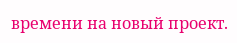времени на новый проект.